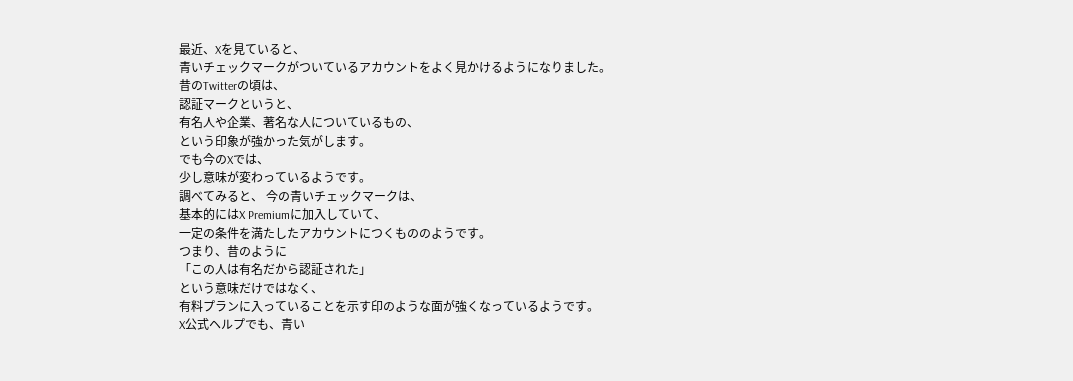最近、Xを見ていると、
青いチェックマークがついているアカウントをよく見かけるようになりました。
昔のTwitterの頃は、
認証マークというと、
有名人や企業、著名な人についているもの、
という印象が強かった気がします。
でも今のXでは、
少し意味が変わっているようです。
調べてみると、 今の青いチェックマークは、
基本的にはX Premiumに加入していて、
一定の条件を満たしたアカウントにつくもののようです。
つまり、昔のように
「この人は有名だから認証された」
という意味だけではなく、
有料プランに入っていることを示す印のような面が強くなっているようです。
X公式ヘルプでも、青い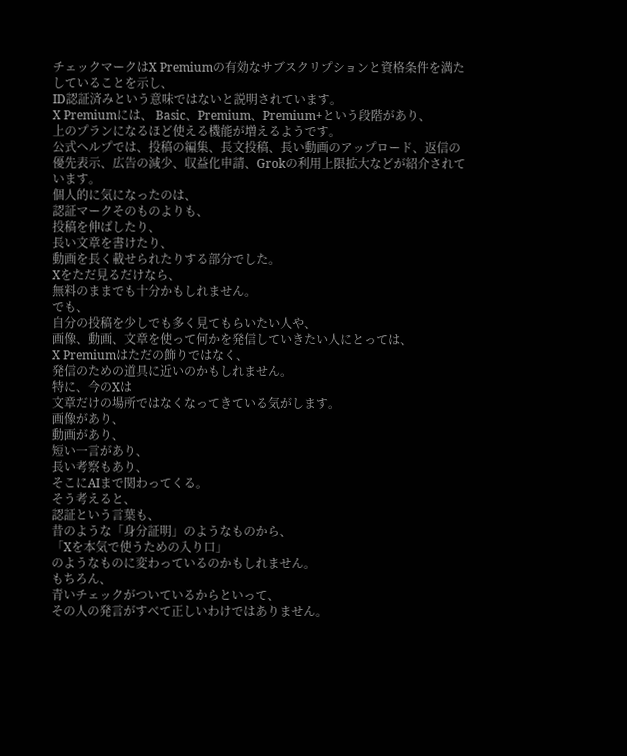チェックマークはX Premiumの有効なサブスクリプションと資格条件を満たしていることを示し、
ID認証済みという意味ではないと説明されています。
X Premiumには、 Basic、Premium、Premium+という段階があり、
上のプランになるほど使える機能が増えるようです。
公式ヘルプでは、投稿の編集、長文投稿、長い動画のアップロード、返信の優先表示、広告の減少、収益化申請、Grokの利用上限拡大などが紹介されています。
個人的に気になったのは、
認証マークそのものよりも、
投稿を伸ばしたり、
長い文章を書けたり、
動画を長く載せられたりする部分でした。
Xをただ見るだけなら、
無料のままでも十分かもしれません。
でも、
自分の投稿を少しでも多く見てもらいたい人や、
画像、動画、文章を使って何かを発信していきたい人にとっては、
X Premiumはただの飾りではなく、
発信のための道具に近いのかもしれません。
特に、今のXは
文章だけの場所ではなくなってきている気がします。
画像があり、
動画があり、
短い一言があり、
長い考察もあり、
そこにAIまで関わってくる。
そう考えると、
認証という言葉も、
昔のような「身分証明」のようなものから、
「Xを本気で使うための入り口」
のようなものに変わっているのかもしれません。
もちろん、
青いチェックがついているからといって、
その人の発言がすべて正しいわけではありません。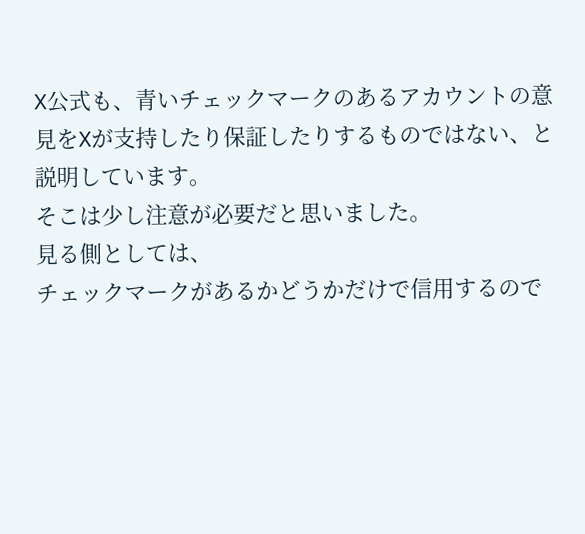X公式も、青いチェックマークのあるアカウントの意見をXが支持したり保証したりするものではない、と説明しています。
そこは少し注意が必要だと思いました。
見る側としては、
チェックマークがあるかどうかだけで信用するので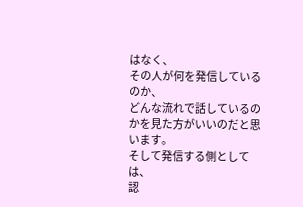はなく、
その人が何を発信しているのか、
どんな流れで話しているのかを見た方がいいのだと思います。
そして発信する側としては、
認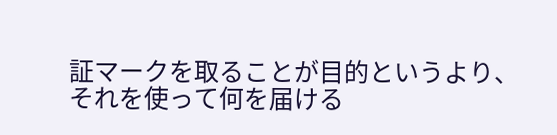証マークを取ることが目的というより、
それを使って何を届ける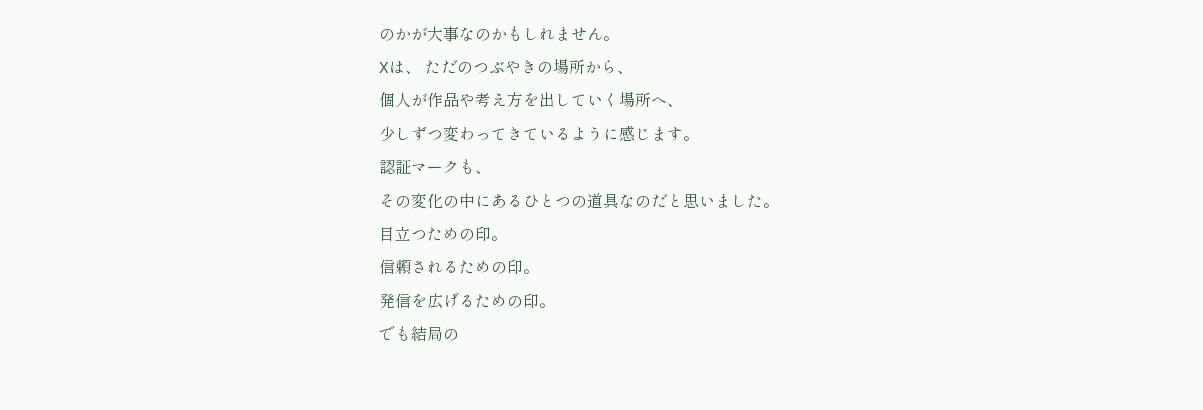のかが大事なのかもしれません。
Xは、 ただのつぶやきの場所から、
個人が作品や考え方を出していく場所へ、
少しずつ変わってきているように感じます。
認証マークも、
その変化の中にあるひとつの道具なのだと思いました。
目立つための印。
信頼されるための印。
発信を広げるための印。
でも結局の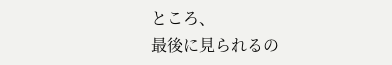ところ、
最後に見られるの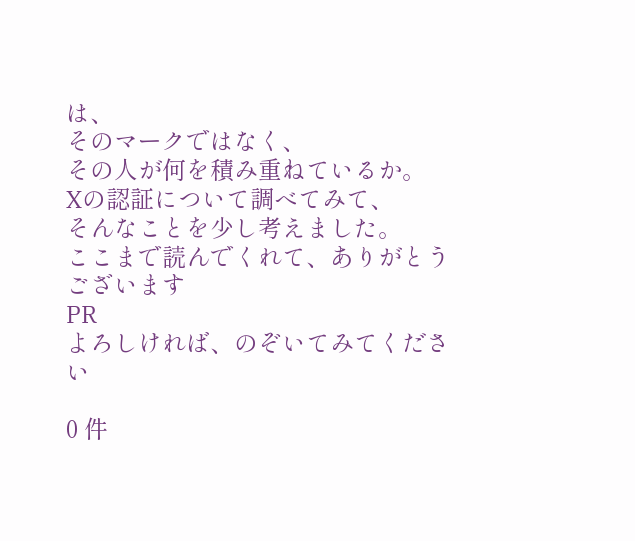は、
そのマークではなく、
その人が何を積み重ねているか。
Xの認証について調べてみて、
そんなことを少し考えました。
ここまで読んでくれて、ありがとうございます
PR
よろしければ、のぞいてみてください

0 件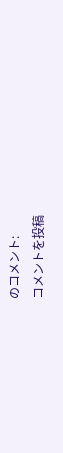のコメント:
コメントを投稿